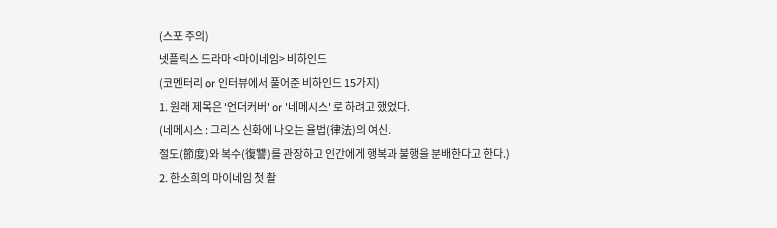(스포 주의)
넷플릭스 드라마 <마이네임> 비하인드
(코멘터리 or 인터뷰에서 풀어준 비하인드 15가지)
1. 원래 제목은 '언더커버' or '네메시스' 로 하려고 했었다.
(네메시스 : 그리스 신화에 나오는 율법(律法)의 여신.
절도(節度)와 복수(復讐)를 관장하고 인간에게 행복과 불행을 분배한다고 한다.)
2. 한소희의 마이네임 첫 촬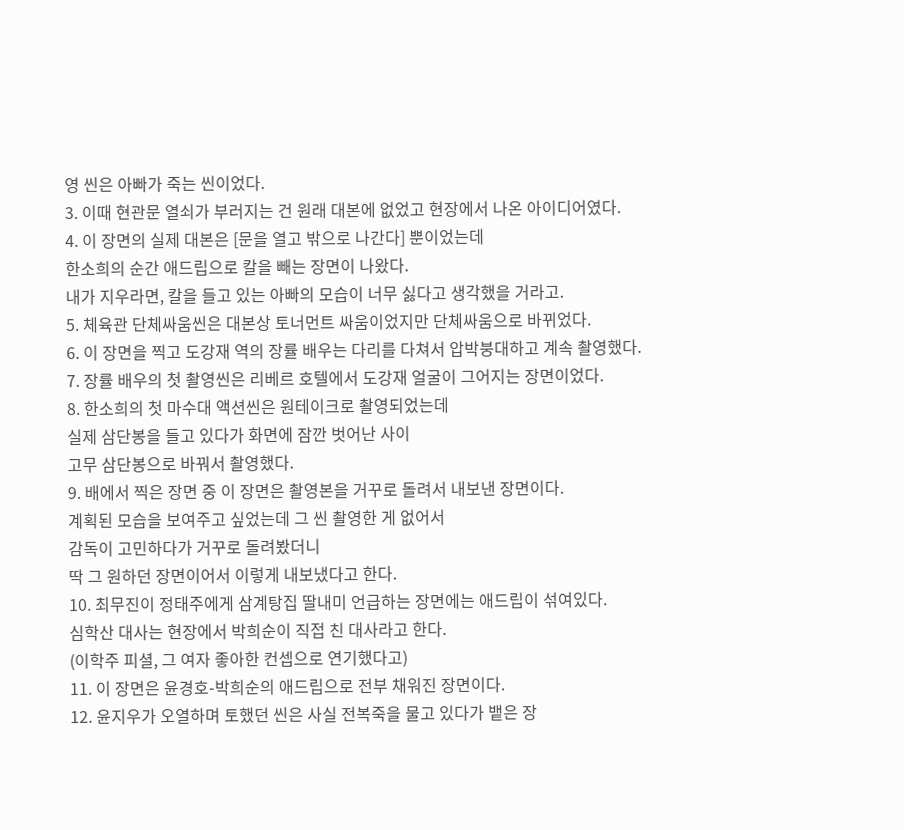영 씬은 아빠가 죽는 씬이었다.
3. 이때 현관문 열쇠가 부러지는 건 원래 대본에 없었고 현장에서 나온 아이디어였다.
4. 이 장면의 실제 대본은 [문을 열고 밖으로 나간다] 뿐이었는데
한소희의 순간 애드립으로 칼을 빼는 장면이 나왔다.
내가 지우라면, 칼을 들고 있는 아빠의 모습이 너무 싫다고 생각했을 거라고.
5. 체육관 단체싸움씬은 대본상 토너먼트 싸움이었지만 단체싸움으로 바뀌었다.
6. 이 장면을 찍고 도강재 역의 장률 배우는 다리를 다쳐서 압박붕대하고 계속 촬영했다.
7. 장률 배우의 첫 촬영씬은 리베르 호텔에서 도강재 얼굴이 그어지는 장면이었다.
8. 한소희의 첫 마수대 액션씬은 원테이크로 촬영되었는데
실제 삼단봉을 들고 있다가 화면에 잠깐 벗어난 사이
고무 삼단봉으로 바꿔서 촬영했다.
9. 배에서 찍은 장면 중 이 장면은 촬영본을 거꾸로 돌려서 내보낸 장면이다.
계획된 모습을 보여주고 싶었는데 그 씬 촬영한 게 없어서
감독이 고민하다가 거꾸로 돌려봤더니
딱 그 원하던 장면이어서 이렇게 내보냈다고 한다.
10. 최무진이 정태주에게 삼계탕집 딸내미 언급하는 장면에는 애드립이 섞여있다.
심학산 대사는 현장에서 박희순이 직접 친 대사라고 한다.
(이학주 피셜, 그 여자 좋아한 컨셉으로 연기했다고)
11. 이 장면은 윤경호-박희순의 애드립으로 전부 채워진 장면이다.
12. 윤지우가 오열하며 토했던 씬은 사실 전복죽을 물고 있다가 뱉은 장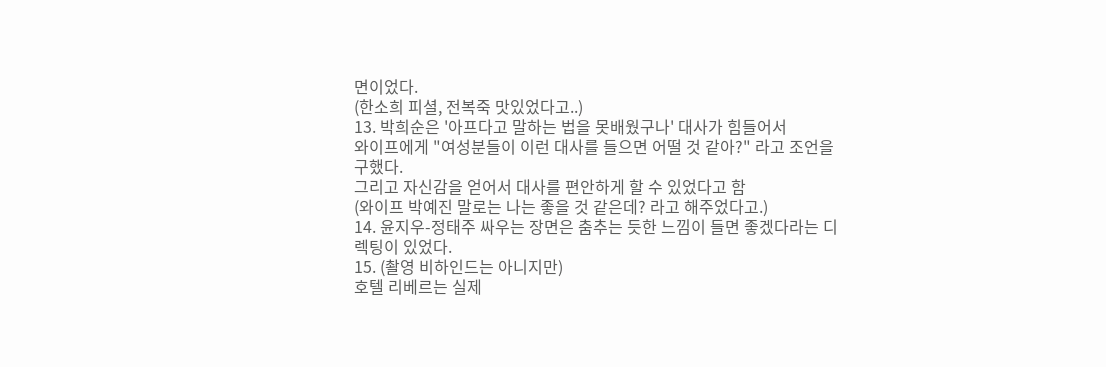면이었다.
(한소희 피셜, 전복죽 맛있었다고..)
13. 박희순은 '아프다고 말하는 법을 못배웠구나' 대사가 힘들어서
와이프에게 "여성분들이 이런 대사를 들으면 어떨 것 같아?" 라고 조언을 구했다.
그리고 자신감을 얻어서 대사를 편안하게 할 수 있었다고 함
(와이프 박예진 말로는 나는 좋을 것 같은데? 라고 해주었다고.)
14. 윤지우-정태주 싸우는 장면은 춤추는 듯한 느낌이 들면 좋겠다라는 디렉팅이 있었다.
15. (촬영 비하인드는 아니지만)
호텔 리베르는 실제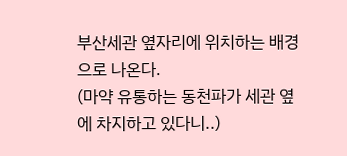부산세관 옆자리에 위치하는 배경으로 나온다.
(마약 유통하는 동천파가 세관 옆에 차지하고 있다니..)